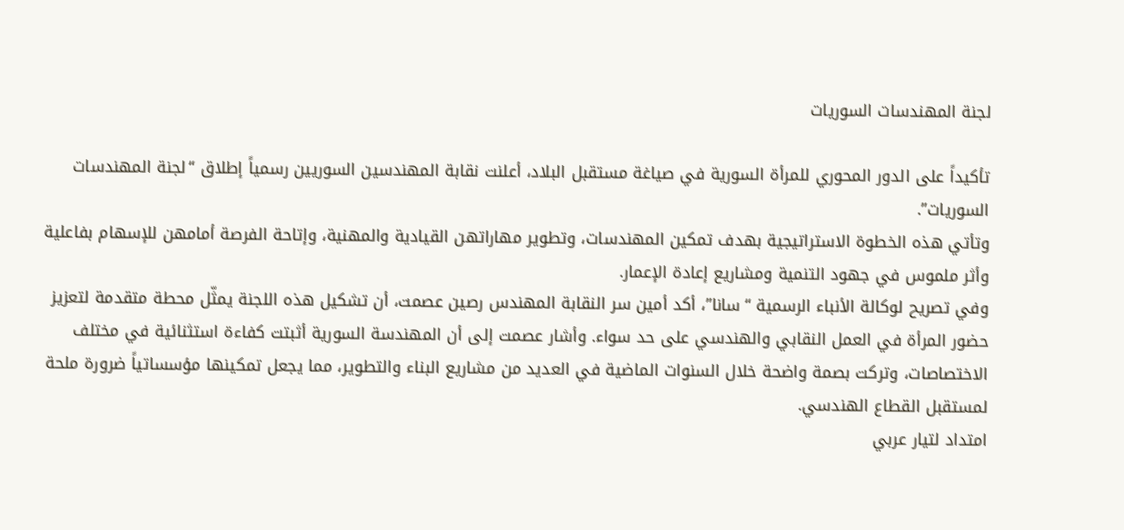لجنة المهندسات السوريات

تأكيداً على الدور المحوري للمرأة السورية في صياغة مستقبل البلاد، أعلنت نقابة المهندسين السوريين رسمياً إطلاق “لجنة المهندسات السوريات”.
وتأتي هذه الخطوة الاستراتيجية بهدف تمكين المهندسات، وتطوير مهاراتهن القيادية والمهنية، وإتاحة الفرصة أمامهن للإسهام بفاعلية وأثر ملموس في جهود التنمية ومشاريع إعادة الإعمار.
وفي تصريح لوكالة الأنباء الرسمية “سانا”، أكد أمين سر النقابة المهندس رصين عصمت، أن تشكيل هذه اللجنة يمثّل محطة متقدمة لتعزيز حضور المرأة في العمل النقابي والهندسي على حد سواء. وأشار عصمت إلى أن المهندسة السورية أثبتت كفاءة استثنائية في مختلف الاختصاصات، وتركت بصمة واضحة خلال السنوات الماضية في العديد من مشاريع البناء والتطوير، مما يجعل تمكينها مؤسساتياً ضرورة ملحة لمستقبل القطاع الهندسي.
امتداد لتيار عربي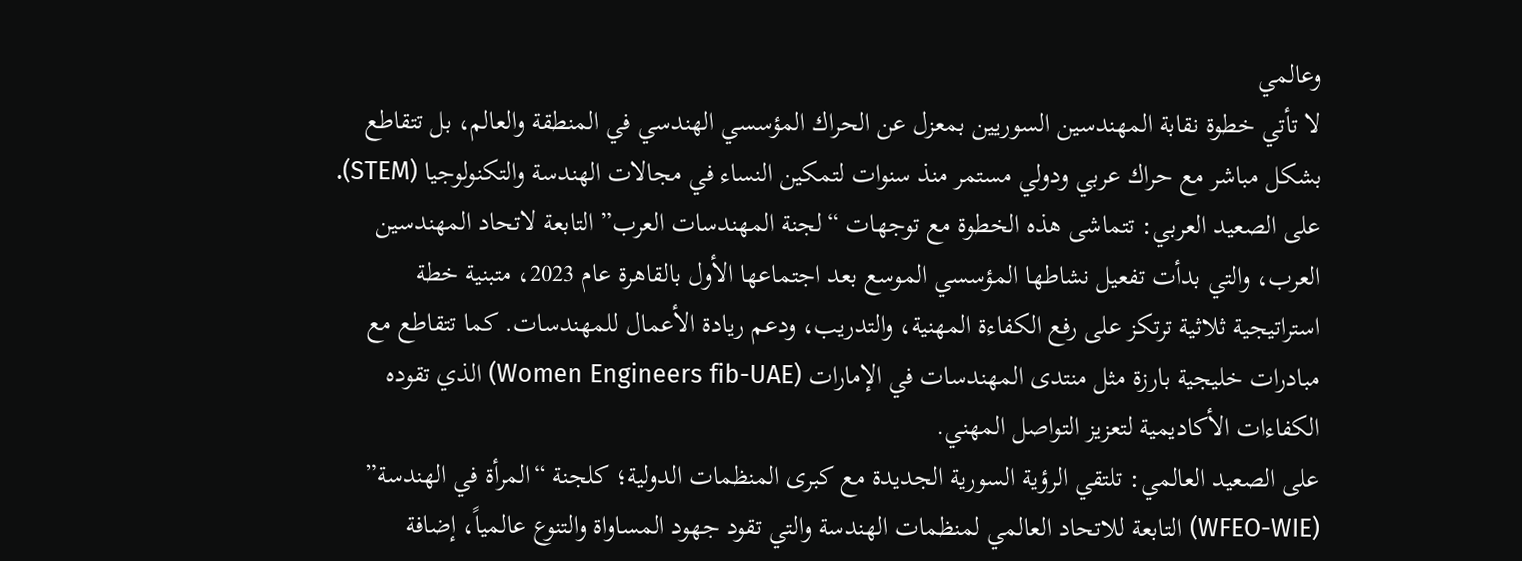وعالمي
لا تأتي خطوة نقابة المهندسين السوريين بمعزل عن الحراك المؤسسي الهندسي في المنطقة والعالم، بل تتقاطع بشكل مباشر مع حراك عربي ودولي مستمر منذ سنوات لتمكين النساء في مجالات الهندسة والتكنولوجيا (STEM).
على الصعيد العربي: تتماشى هذه الخطوة مع توجهات “لجنة المهندسات العرب” التابعة لاتحاد المهندسين العرب، والتي بدأت تفعيل نشاطها المؤسسي الموسع بعد اجتماعها الأول بالقاهرة عام 2023، متبنية خطة استراتيجية ثلاثية ترتكز على رفع الكفاءة المهنية، والتدريب، ودعم ريادة الأعمال للمهندسات. كما تتقاطع مع مبادرات خليجية بارزة مثل منتدى المهندسات في الإمارات (Women Engineers fib-UAE) الذي تقوده الكفاءات الأكاديمية لتعزيز التواصل المهني.
على الصعيد العالمي: تلتقي الرؤية السورية الجديدة مع كبرى المنظمات الدولية؛ كلجنة “المرأة في الهندسة” (WFEO-WIE) التابعة للاتحاد العالمي لمنظمات الهندسة والتي تقود جهود المساواة والتنوع عالمياً، إضافة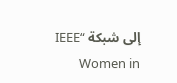إلى شبكة “IEEE Women in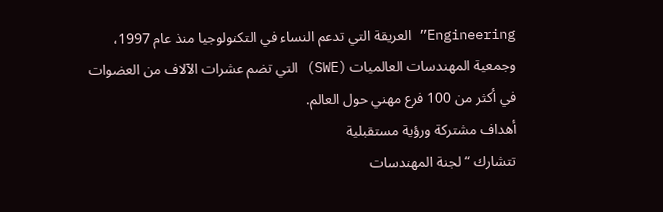Engineering” العريقة التي تدعم النساء في التكنولوجيا منذ عام 1997، وجمعية المهندسات العالميات (SWE) التي تضم عشرات الآلاف من العضوات في أكثر من 100 فرع مهني حول العالم.
أهداف مشتركة ورؤية مستقبلية
تتشارك “لجنة المهندسات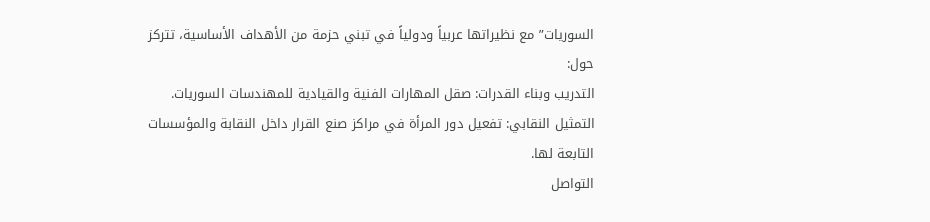السوريات” مع نظيراتها عربياً ودولياً في تبني حزمة من الأهداف الأساسية، تتركز حول:
التدريب وبناء القدرات: صقل المهارات الفنية والقيادية للمهندسات السوريات.
التمثيل النقابي: تفعيل دور المرأة في مراكز صنع القرار داخل النقابة والمؤسسات التابعة لها.
التواصل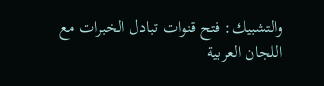والتشبيك: فتح قنوات تبادل الخبرات مع اللجان العربية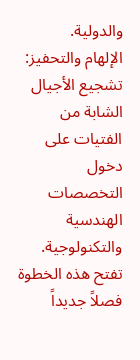والدولية.
الإلهام والتحفيز: تشجيع الأجيال الشابة من الفتيات على دخول التخصصات الهندسية والتكنولوجية.
تفتح هذه الخطوة فصلاً جديداً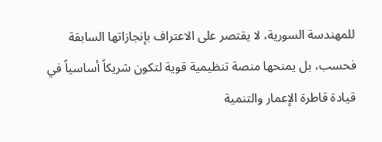للمهندسة السورية، لا يقتصر على الاعتراف بإنجازاتها السابقة فحسب، بل يمنحها منصة تنظيمية قوية لتكون شريكاً أساسياً في قيادة قاطرة الإعمار والتنمية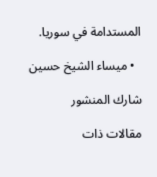المستدامة في سوريا.

  • ميساء الشيخ حسين

شارك المنشور

مقالات ذات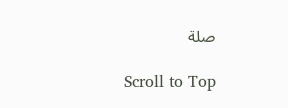صلة

Scroll to Top